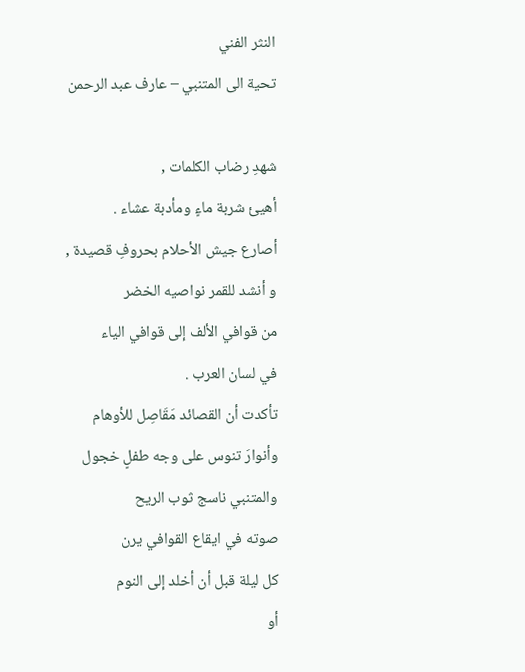النثر الفني
تحية الى المتنبي – عارف عبد الرحمن

شهدِ رضاب الكلمات ,
أهيئ شربة ماءٍ ومأدبة عشاء .
أصارع جيش الأحلام بحروفِ قصيدة ,
و أنشد للقمر نواصيه الخضر
من قوافي الألف إلى قوافي الياء
في لسان العرب .
تأكدت أن القصائد مَقَاصِل للأوهام
وأنوارَ تنوس على وجه طفلٍ خجول
والمتنبي ناسج ثوب الريح
صوته في ايقاع القوافي يرن
كل ليلة قبل أن أخلد إلى النوم
أو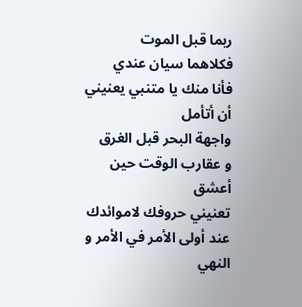ربما قبل الموت
فكلاهما سيان عندي
فأنا منك يا متنبي يعنيني أن أتأمل
واجهة البحر قبل الغرق
و عقارب الوقت حين أعشق
تعنيني حروفك لاموائدك
عند أولى الأمر في الأمر و النهي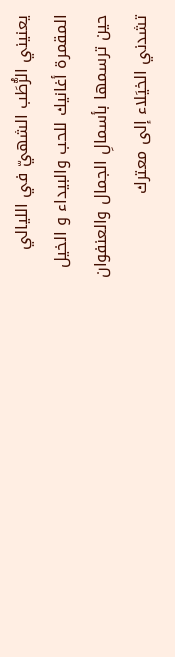يعنيني الرُّطَب الشهيّ في الليالي
المقمرة أغانيك للحب والبيداء و الخيل
حين ترسمها بأسمالِ الجمال والعنفوان
تشدني الخيَلاء إلى معترك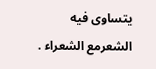يتساوى فيه الشعرمع الشعراء .